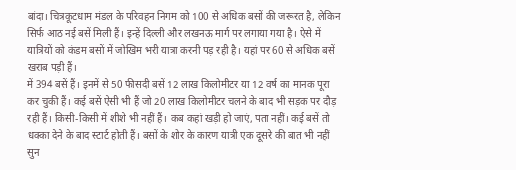बांदा। चित्रकूटधाम मंडल के परिवहन निगम को 100 से अधिक बसों की जरूरत है, लेकिन सिर्फ आठ नई बसें मिली हैं। इन्हें दिल्ली और लखनऊ मार्ग पर लगाया गया है। ऐसे में यात्रियों को कंडम बसों में जोखिम भरी यात्रा करनी पड़ रही है। यहां पर 60 से अधिक बसें खराब पड़ी हैं।
में 394 बसें हैं। इनमें से 50 फीसदी बसें 12 लाख किलोमीटर या 12 वर्ष का मानक पूरा कर चुकी हैं। कई बसें ऐसी भी हैं जो 20 लाख किलोमीटर चलने के बाद भी सड़क पर दौड़ रही हैं। किसी-किसी में शीशे भी नहीं हैं। कब कहां खड़ी हो जाएं, पता नहीं। कई बसें तो धक्का देने के बाद स्टार्ट होती हैं। बसों के शोर के कारण यात्री एक दूसरे की बात भी नहीं सुन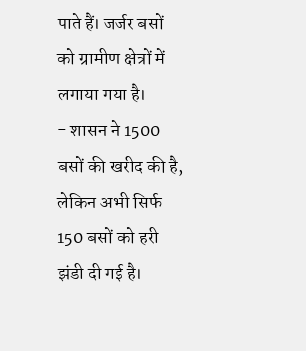पाते हैं। जर्जर बसों को ग्रामीण क्षेत्रों में लगाया गया है।
- शासन ने 1500 बसों की खरीद की है, लेकिन अभी सिर्फ 150 बसों को हरी झंडी दी गई है।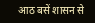आठ बसें शासन से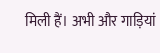मिली हैं। अभी और गाड़ियां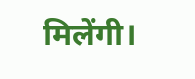मिलेंगी।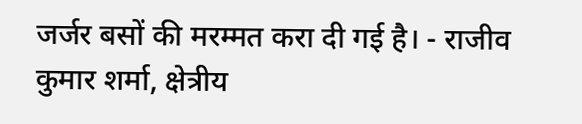जर्जर बसों की मरम्मत करा दी गई है। - राजीव कुमार शर्मा, क्षेत्रीय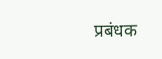प्रबंधक